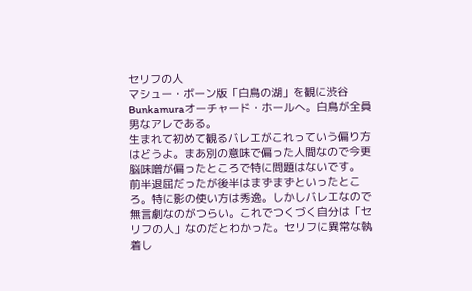セリフの人
マシュー・ボーン版「白鳥の湖」を観に渋谷Bunkamuraオーチャード・ホールへ。白鳥が全員男なアレである。
生まれて初めて観るバレエがこれっていう偏り方はどうよ。まあ別の意味で偏った人間なので今更脳味噌が偏ったところで特に問題はないです。
前半退屈だったが後半はまずまずといったところ。特に影の使い方は秀逸。しかしバレエなので無言劇なのがつらい。これでつくづく自分は「セリフの人」なのだとわかった。セリフに異常な執着し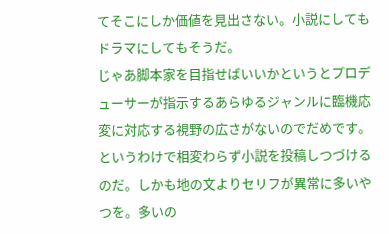てそこにしか価値を見出さない。小説にしてもドラマにしてもそうだ。
じゃあ脚本家を目指せばいいかというとプロデューサーが指示するあらゆるジャンルに臨機応変に対応する視野の広さがないのでだめです。
というわけで相変わらず小説を投稿しつづけるのだ。しかも地の文よりセリフが異常に多いやつを。多いの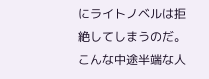にライトノベルは拒絶してしまうのだ。こんな中途半端な人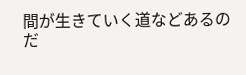間が生きていく道などあるのだ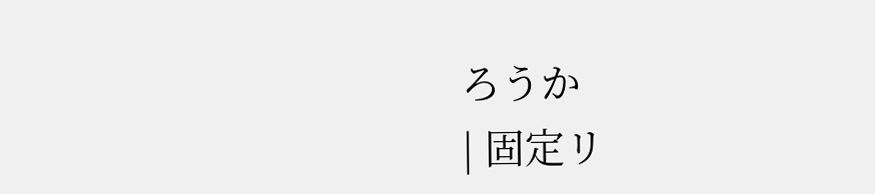ろうか
| 固定リ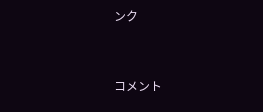ンク


コメント